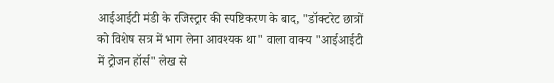आईआईटी मंडी के रजिस्ट्रार की स्पष्टिकरण के बाद, "डॉक्टरेट छात्रों को विशेष सत्र में भाग लेना आवश्यक था" वाला वाक्य "आईआईटी में ट्रोजन हॉर्स" लेख से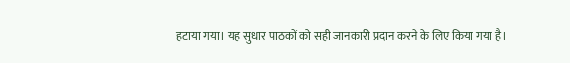हटाया गया। यह सुधार पाठकों को सही जानकारी प्रदान करने के लिए किया गया है।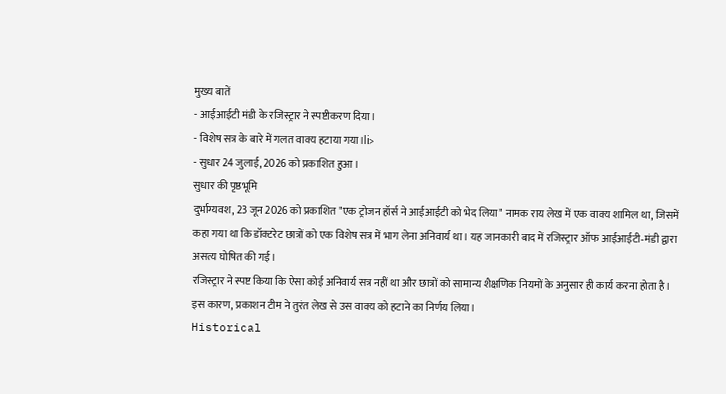मुख्य बातें
- आईआईटी मंडी के रजिस्ट्रार ने स्पष्टीकरण दिया।
- विशेष सत्र के बारे में गलत वाक्य हटाया गया।li>
- सुधार 24 जुलाई, 2026 को प्रकाशित हुआ।
सुधार की पृष्ठभूमि
दुर्भाग्यवश, 23 जून 2026 को प्रकाशित "एक ट्रोजन हॉर्स ने आईआईटी को भेद लिया" नामक राय लेख में एक वाक्य शामिल था, जिसमें कहा गया था कि डॉक्टरेट छात्रों को एक विशेष सत्र में भाग लेना अनिवार्य था। यह जानकारी बाद में रजिस्ट्रार ऑफ आईआईटी‑मंडी द्वारा असत्य घोषित की गई।
रजिस्ट्रार ने स्पष्ट किया कि ऐसा कोई अनिवार्य सत्र नहीं था और छात्रों को सामान्य शैक्षणिक नियमों के अनुसार ही कार्य करना होता है। इस कारण, प्रकाशन टीम ने तुरंत लेख से उस वाक्य को हटाने का निर्णय लिया।
Historical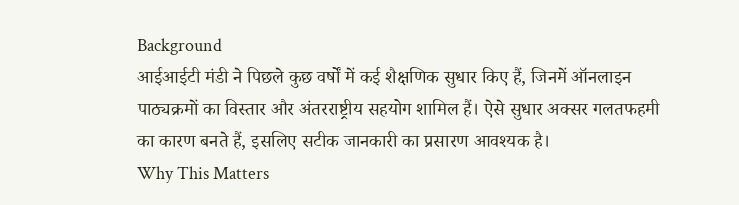Background
आईआईटी मंडी ने पिछले कुछ वर्षों में कई शैक्षणिक सुधार किए हैं, जिनमें ऑनलाइन पाठ्यक्रमों का विस्तार और अंतरराष्ट्रीय सहयोग शामिल हैं। ऐसे सुधार अक्सर गलतफहमी का कारण बनते हैं, इसलिए सटीक जानकारी का प्रसारण आवश्यक है।
Why This Matters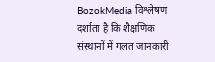BozokMedia विश्लेषण दर्शाता है कि शैक्षणिक संस्थानों में गलत जानकारी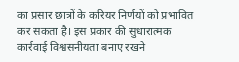का प्रसार छात्रों के करियर निर्णयों को प्रभावित कर सकता है। इस प्रकार की सुधारात्मक कार्रवाई विश्वसनीयता बनाए रखने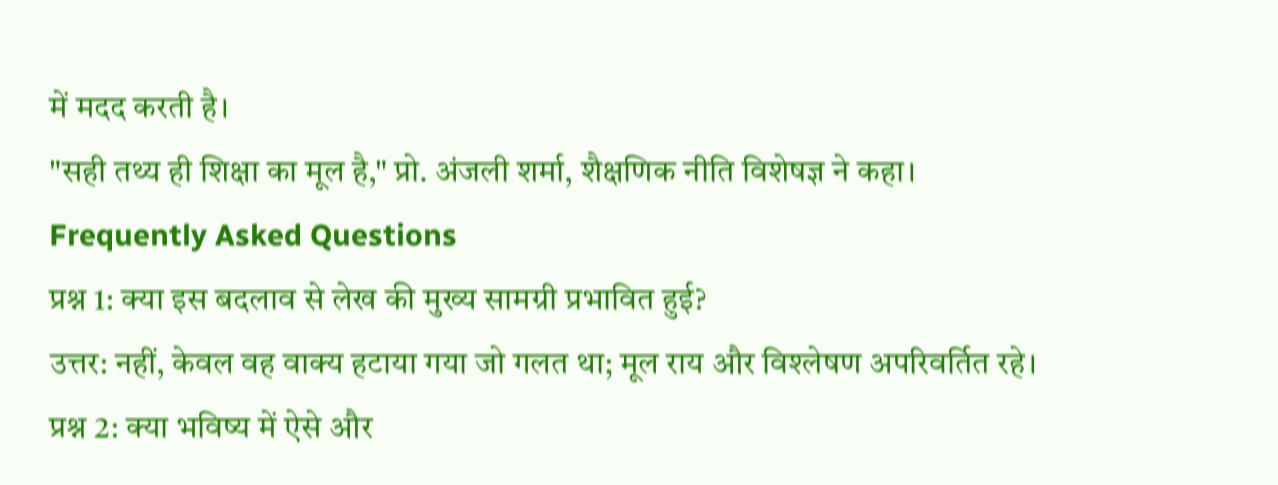में मदद करती है।
"सही तथ्य ही शिक्षा का मूल है," प्रो. अंजली शर्मा, शैक्षणिक नीति विशेषज्ञ ने कहा।
Frequently Asked Questions
प्रश्न 1: क्या इस बदलाव से लेख की मुख्य सामग्री प्रभावित हुई?
उत्तर: नहीं, केवल वह वाक्य हटाया गया जो गलत था; मूल राय और विश्लेषण अपरिवर्तित रहे।
प्रश्न 2: क्या भविष्य में ऐसे और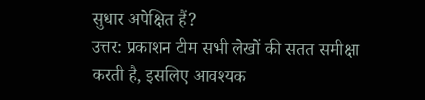सुधार अपेक्षित हैं?
उत्तर: प्रकाशन टीम सभी लेखों की सतत समीक्षा करती है, इसलिए आवश्यक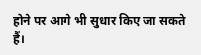होने पर आगे भी सुधार किए जा सकते हैं।